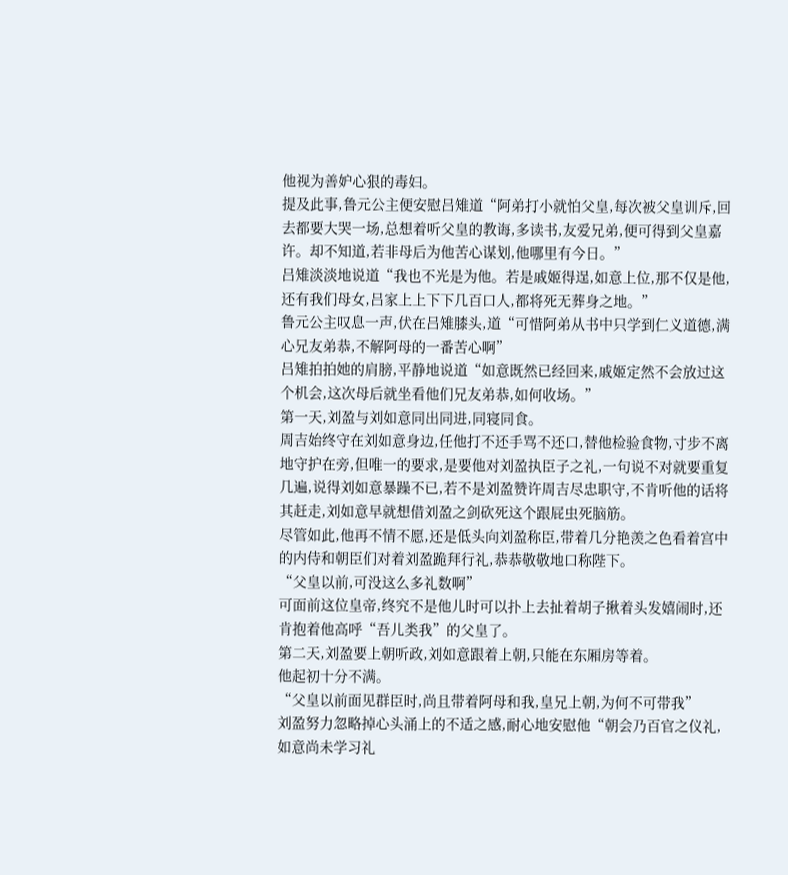他视为善妒心狠的毒妇。
提及此事,鲁元公主便安慰吕雉道“阿弟打小就怕父皇,每次被父皇训斥,回去都要大哭一场,总想着听父皇的教诲,多读书,友爱兄弟,便可得到父皇嘉许。却不知道,若非母后为他苦心谋划,他哪里有今日。”
吕雉淡淡地说道“我也不光是为他。若是戚姬得逞,如意上位,那不仅是他,还有我们母女,吕家上上下下几百口人,都将死无葬身之地。”
鲁元公主叹息一声,伏在吕雉膝头,道“可惜阿弟从书中只学到仁义道德,满心兄友弟恭,不解阿母的一番苦心啊”
吕雉拍拍她的肩膀,平静地说道“如意既然已经回来,戚姬定然不会放过这个机会,这次母后就坐看他们兄友弟恭,如何收场。”
第一天,刘盈与刘如意同出同进,同寝同食。
周吉始终守在刘如意身边,任他打不还手骂不还口,替他检验食物,寸步不离地守护在旁,但唯一的要求,是要他对刘盈执臣子之礼,一句说不对就要重复几遍,说得刘如意暴躁不已,若不是刘盈赞许周吉尽忠职守,不肯听他的话将其赶走,刘如意早就想借刘盈之剑砍死这个跟屁虫死脑筋。
尽管如此,他再不情不愿,还是低头向刘盈称臣,带着几分艳羡之色看着宫中的内侍和朝臣们对着刘盈跪拜行礼,恭恭敬敬地口称陛下。
“父皇以前,可没这么多礼数啊”
可面前这位皇帝,终究不是他儿时可以扑上去扯着胡子揪着头发嬉闹时,还肯抱着他高呼“吾儿类我”的父皇了。
第二天,刘盈要上朝听政,刘如意跟着上朝,只能在东厢房等着。
他起初十分不满。
“父皇以前面见群臣时,尚且带着阿母和我,皇兄上朝,为何不可带我”
刘盈努力忽略掉心头涌上的不适之感,耐心地安慰他“朝会乃百官之仪礼,如意尚未学习礼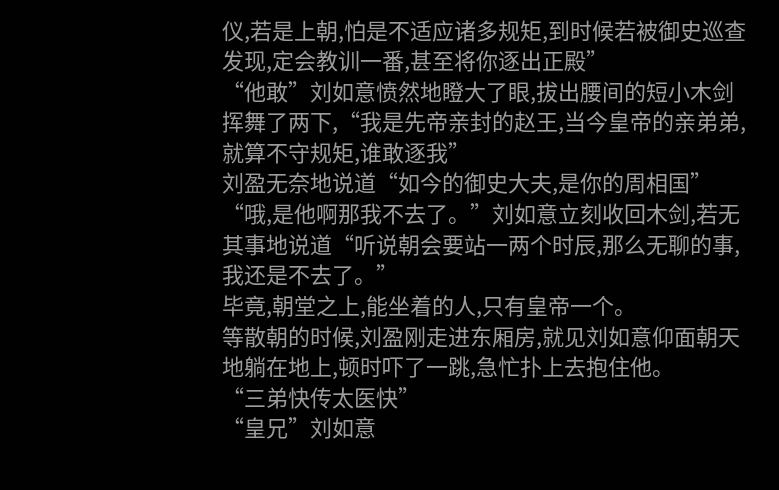仪,若是上朝,怕是不适应诸多规矩,到时候若被御史巡查发现,定会教训一番,甚至将你逐出正殿”
“他敢”刘如意愤然地瞪大了眼,拔出腰间的短小木剑挥舞了两下,“我是先帝亲封的赵王,当今皇帝的亲弟弟,就算不守规矩,谁敢逐我”
刘盈无奈地说道“如今的御史大夫,是你的周相国”
“哦,是他啊那我不去了。”刘如意立刻收回木剑,若无其事地说道“听说朝会要站一两个时辰,那么无聊的事,我还是不去了。”
毕竟,朝堂之上,能坐着的人,只有皇帝一个。
等散朝的时候,刘盈刚走进东厢房,就见刘如意仰面朝天地躺在地上,顿时吓了一跳,急忙扑上去抱住他。
“三弟快传太医快”
“皇兄”刘如意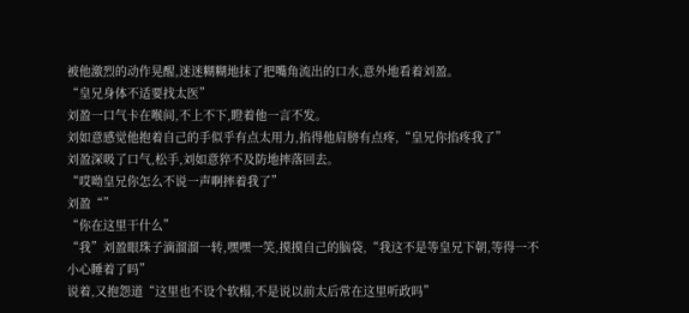被他激烈的动作晃醒,迷迷糊糊地抹了把嘴角流出的口水,意外地看着刘盈。
“皇兄身体不适要找太医”
刘盈一口气卡在喉间,不上不下,瞪着他一言不发。
刘如意感觉他抱着自己的手似乎有点太用力,掐得他肩膀有点疼,“皇兄你掐疼我了”
刘盈深吸了口气,松手,刘如意猝不及防地摔落回去。
“哎呦皇兄你怎么不说一声啊摔着我了”
刘盈“”
“你在这里干什么”
“我”刘盈眼珠子滴溜溜一转,嘿嘿一笑,摸摸自己的脑袋,“我这不是等皇兄下朝,等得一不小心睡着了吗”
说着,又抱怨道“这里也不设个软榻,不是说以前太后常在这里听政吗”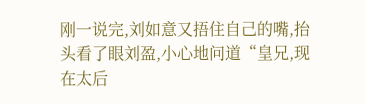刚一说完,刘如意又捂住自己的嘴,抬头看了眼刘盈,小心地问道“皇兄,现在太后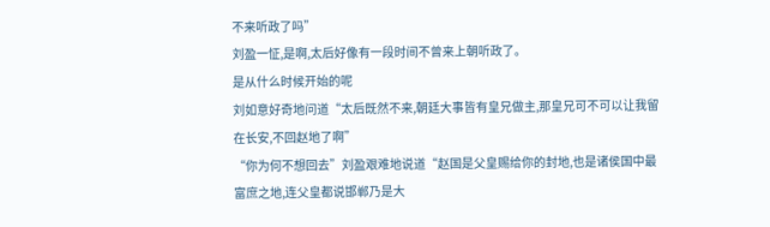不来听政了吗”
刘盈一怔,是啊,太后好像有一段时间不曾来上朝听政了。
是从什么时候开始的呢
刘如意好奇地问道“太后既然不来,朝廷大事皆有皇兄做主,那皇兄可不可以让我留在长安,不回赵地了啊”
“你为何不想回去”刘盈艰难地说道“赵国是父皇赐给你的封地,也是诸侯国中最富庶之地,连父皇都说邯郸乃是大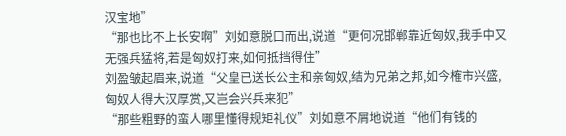汉宝地”
“那也比不上长安啊”刘如意脱口而出,说道“更何况邯郸靠近匈奴,我手中又无强兵猛将,若是匈奴打来,如何抵挡得住”
刘盈皱起眉来,说道“父皇已送长公主和亲匈奴,结为兄弟之邦,如今榷市兴盛,匈奴人得大汉厚赏,又岂会兴兵来犯”
“那些粗野的蛮人哪里懂得规矩礼仪”刘如意不屑地说道“他们有钱的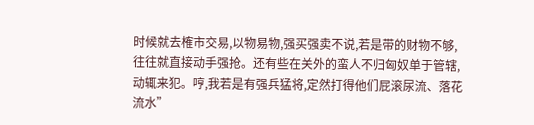时候就去榷市交易,以物易物,强买强卖不说,若是带的财物不够,往往就直接动手强抢。还有些在关外的蛮人不归匈奴单于管辖,动辄来犯。哼,我若是有强兵猛将,定然打得他们屁滚尿流、落花流水”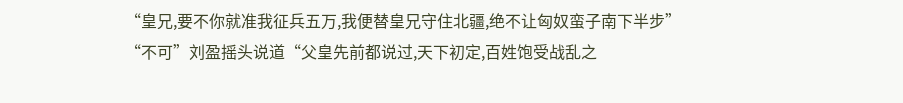“皇兄,要不你就准我征兵五万,我便替皇兄守住北疆,绝不让匈奴蛮子南下半步”
“不可”刘盈摇头说道“父皇先前都说过,天下初定,百姓饱受战乱之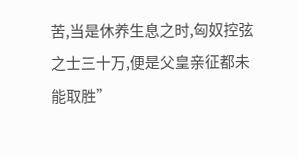苦,当是休养生息之时,匈奴控弦之士三十万,便是父皇亲征都未能取胜”